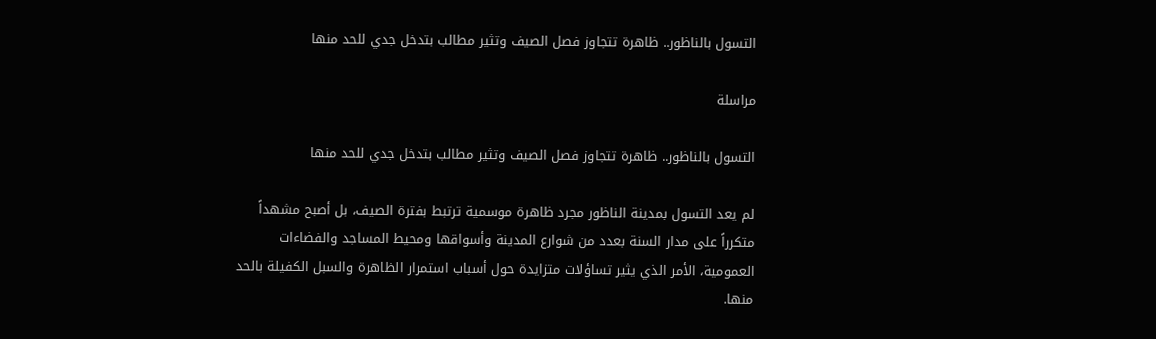التسول بالناظور.. ظاهرة تتجاوز فصل الصيف وتثير مطالب بتدخل جدي للحد منها

مراسلة

التسول بالناظور.. ظاهرة تتجاوز فصل الصيف وتثير مطالب بتدخل جدي للحد منها

لم يعد التسول بمدينة الناظور مجرد ظاهرة موسمية ترتبط بفترة الصيف، بل أصبح مشهداً متكرراً على مدار السنة بعدد من شوارع المدينة وأسواقها ومحيط المساجد والفضاءات العمومية، الأمر الذي يثير تساؤلات متزايدة حول أسباب استمرار الظاهرة والسبل الكفيلة بالحد منها.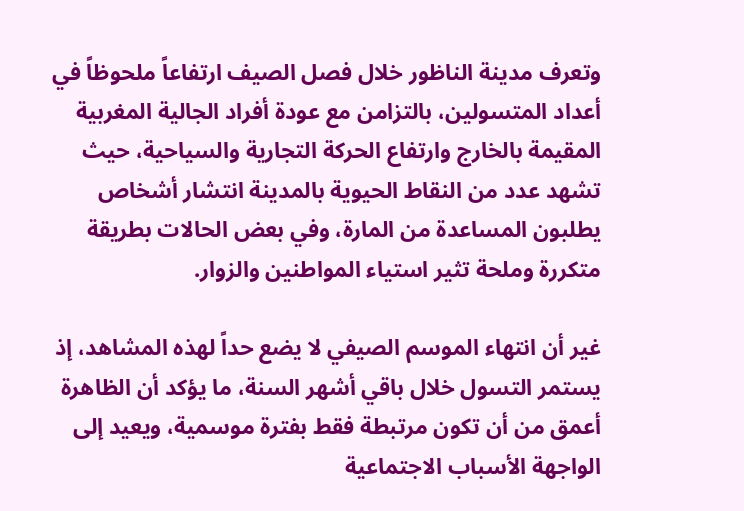وتعرف مدينة الناظور خلال فصل الصيف ارتفاعاً ملحوظاً في أعداد المتسولين، بالتزامن مع عودة أفراد الجالية المغربية المقيمة بالخارج وارتفاع الحركة التجارية والسياحية، حيث تشهد عدد من النقاط الحيوية بالمدينة انتشار أشخاص يطلبون المساعدة من المارة، وفي بعض الحالات بطريقة متكررة وملحة تثير استياء المواطنين والزوار.

غير أن انتهاء الموسم الصيفي لا يضع حداً لهذه المشاهد، إذ يستمر التسول خلال باقي أشهر السنة، ما يؤكد أن الظاهرة أعمق من أن تكون مرتبطة فقط بفترة موسمية، ويعيد إلى الواجهة الأسباب الاجتماعية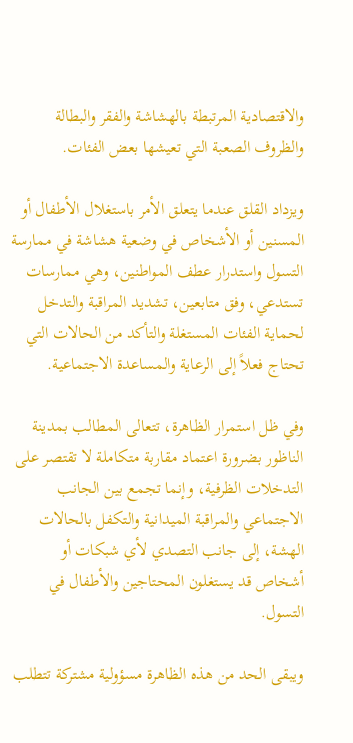والاقتصادية المرتبطة بالهشاشة والفقر والبطالة والظروف الصعبة التي تعيشها بعض الفئات.

ويزداد القلق عندما يتعلق الأمر باستغلال الأطفال أو المسنين أو الأشخاص في وضعية هشاشة في ممارسة التسول واستدرار عطف المواطنين، وهي ممارسات تستدعي، وفق متابعين، تشديد المراقبة والتدخل لحماية الفئات المستغلة والتأكد من الحالات التي تحتاج فعلاً إلى الرعاية والمساعدة الاجتماعية.

وفي ظل استمرار الظاهرة، تتعالى المطالب بمدينة الناظور بضرورة اعتماد مقاربة متكاملة لا تقتصر على التدخلات الظرفية، وإنما تجمع بين الجانب الاجتماعي والمراقبة الميدانية والتكفل بالحالات الهشة، إلى جانب التصدي لأي شبكات أو أشخاص قد يستغلون المحتاجين والأطفال في التسول.

ويبقى الحد من هذه الظاهرة مسؤولية مشتركة تتطلب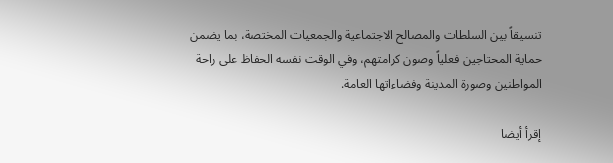تنسيقاً بين السلطات والمصالح الاجتماعية والجمعيات المختصة، بما يضمن حماية المحتاجين فعلياً وصون كرامتهم، وفي الوقت نفسه الحفاظ على راحة المواطنين وصورة المدينة وفضاءاتها العامة.

إقرأ أيضا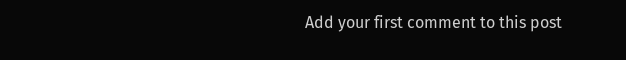Add your first comment to this post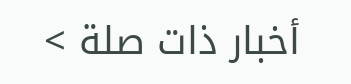أخبار ذات صلة >